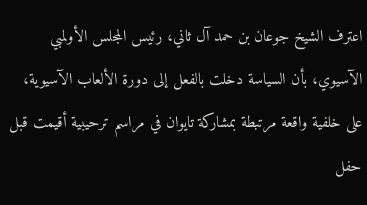اعترف الشيخ جوعان بن حمد آل ثاني، رئيس المجلس الأولمبي الآسيوي، بأن السياسة دخلت بالفعل إلى دورة الألعاب الآسيوية، على خلفية واقعة مرتبطة بمشاركة تايوان في مراسم ترحيبية أقيمت قبل حفل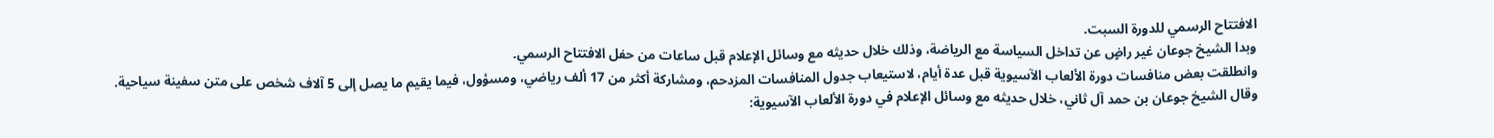الافتتاح الرسمي للدورة السبت.
وبدا الشيخ جوعان غير راضٍ عن تداخل السياسة مع الرياضة، وذلك خلال حديثه مع وسائل الإعلام قبل ساعات من حفل الافتتاح الرسمي.
وانطلقت بعض منافسات دورة الألعاب الآسيوية قبل عدة أيام، لاستيعاب جدول المنافسات المزدحم، ومشاركة أكثر من 17 ألف رياضي، ومسؤول، فيما يقيم ما يصل إلى 5 آلاف شخص على متن سفينة سياحية.
وقال الشيخ جوعان بن حمد آل ثاني، خلال حديثه مع وسائل الإعلام في دورة الألعاب الآسيوية: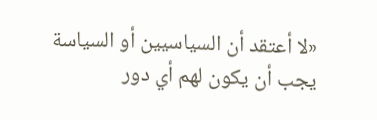«لا أعتقد أن السياسيين أو السياسة يجب أن يكون لهم أي دور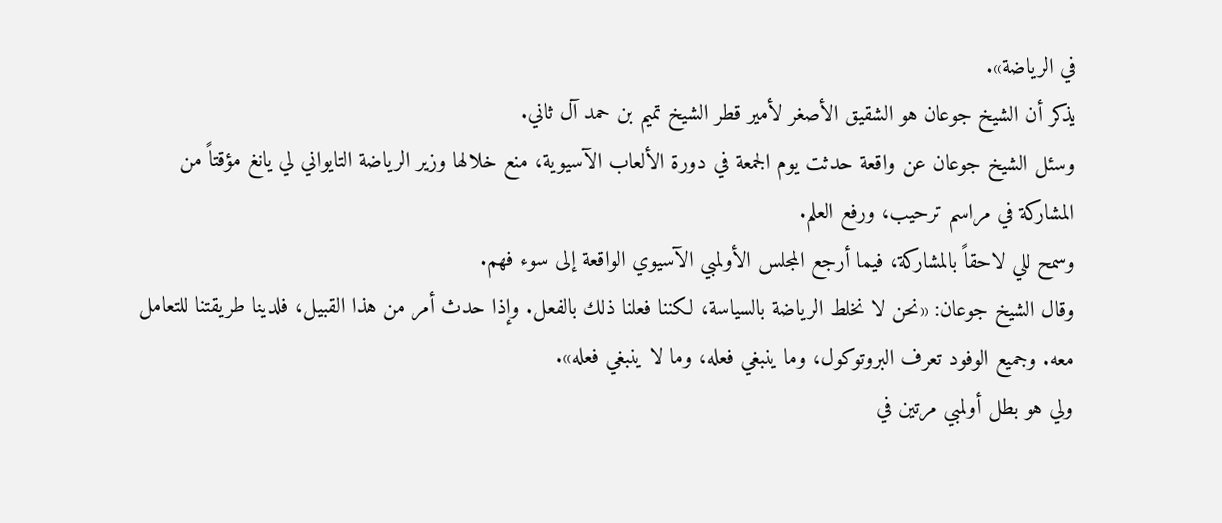في الرياضة».
يذكر أن الشيخ جوعان هو الشقيق الأصغر لأمير قطر الشيخ تميم بن حمد آل ثاني.
وسئل الشيخ جوعان عن واقعة حدثت يوم الجمعة في دورة الألعاب الآسيوية، منع خلالها وزير الرياضة التايواني لي يانغ مؤقتاً من المشاركة في مراسم ترحيب، ورفع العلم.
وسمح للي لاحقاً بالمشاركة، فيما أرجع المجلس الأولمبي الآسيوي الواقعة إلى سوء فهم.
وقال الشيخ جوعان: «نحن لا نخلط الرياضة بالسياسة، لكننا فعلنا ذلك بالفعل. وإذا حدث أمر من هذا القبيل، فلدينا طريقتنا للتعامل معه. وجميع الوفود تعرف البروتوكول، وما ينبغي فعله، وما لا ينبغي فعله».
ولي هو بطل أولمبي مرتين في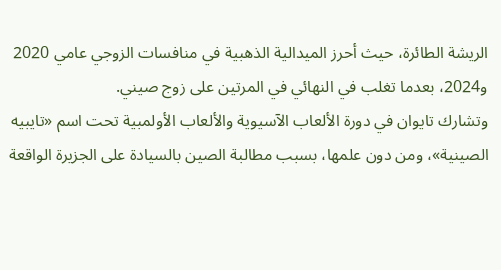الريشة الطائرة، حيث أحرز الميدالية الذهبية في منافسات الزوجي عامي 2020 و2024، بعدما تغلب في النهائي في المرتين على زوج صيني.
وتشارك تايوان في دورة الألعاب الآسيوية والألعاب الأولمبية تحت اسم «تايبيه الصينية»، ومن دون علمها، بسبب مطالبة الصين بالسيادة على الجزيرة الواقعة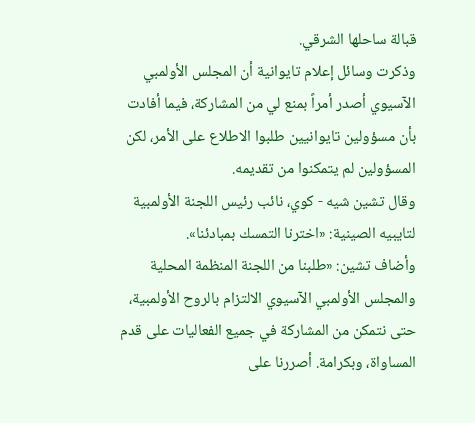قبالة ساحلها الشرقي.
وذكرت وسائل إعلام تايوانية أن المجلس الأولمبي الآسيوي أصدر أمراً بمنع لي من المشاركة، فيما أفادت بأن مسؤولين تايوانيين طلبوا الاطلاع على الأمر، لكن المسؤولين لم يتمكنوا من تقديمه.
وقال تشين شيه - كوي، نائب رئيس اللجنة الأولمبية لتايبيه الصينية: «اخترنا التمسك بمبادئنا».
وأضاف تشين: «طلبنا من اللجنة المنظمة المحلية والمجلس الأولمبي الآسيوي الالتزام بالروح الأولمبية، حتى نتمكن من المشاركة في جميع الفعاليات على قدم المساواة، وبكرامة. أصررنا على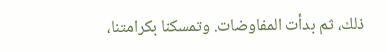ذلك، ثم بدأت المفاوضات. وتمسكنا بكرامتنا،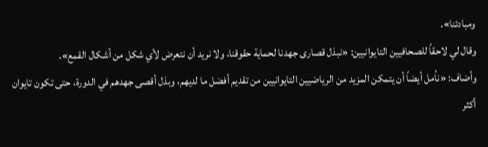ومبادئنا».
وقال لي لاحقاً للصحافيين التايوانيين: «نبذل قصارى جهدنا لحماية حقوقنا، ولا نريد أن نتعرض لأي شكل من أشكال القمع».
وأضاف: «نأمل أيضاً أن يتمكن المزيد من الرياضيين التايوانيين من تقديم أفضل ما لديهم، وبذل أقصى جهدهم في الدورة، حتى تكون تايوان أكثر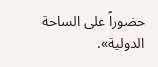حضوراً على الساحة الدولية».